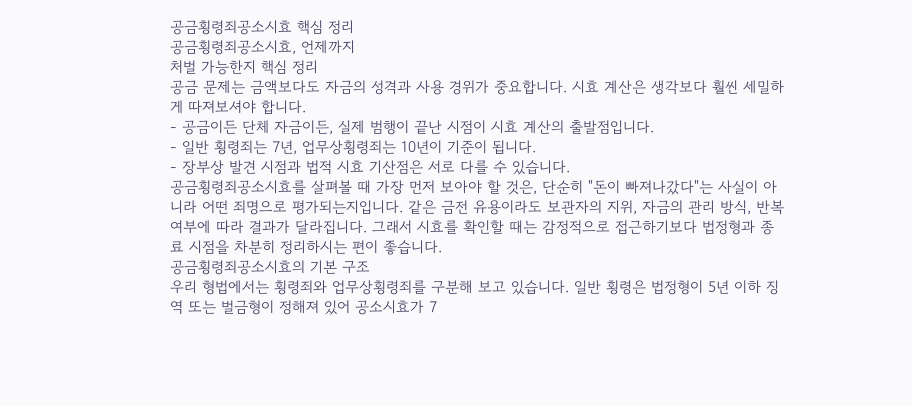공금횡령죄공소시효 핵심 정리
공금횡령죄공소시효, 언제까지
처벌 가능한지 핵심 정리
공금 문제는 금액보다도 자금의 성격과 사용 경위가 중요합니다. 시효 계산은 생각보다 훨씬 세밀하게 따져보셔야 합니다.
- 공금이든 단체 자금이든, 실제 범행이 끝난 시점이 시효 계산의 출발점입니다.
- 일반 횡령죄는 7년, 업무상횡령죄는 10년이 기준이 됩니다.
- 장부상 발견 시점과 법적 시효 기산점은 서로 다를 수 있습니다.
공금횡령죄공소시효를 살펴볼 때 가장 먼저 보아야 할 것은, 단순히 "돈이 빠져나갔다"는 사실이 아니라 어떤 죄명으로 평가되는지입니다. 같은 금전 유용이라도 보관자의 지위, 자금의 관리 방식, 반복 여부에 따라 결과가 달라집니다. 그래서 시효를 확인할 때는 감정적으로 접근하기보다 법정형과 종료 시점을 차분히 정리하시는 편이 좋습니다.
공금횡령죄공소시효의 기본 구조
우리 형법에서는 횡령죄와 업무상횡령죄를 구분해 보고 있습니다. 일반 횡령은 법정형이 5년 이하 징역 또는 벌금형이 정해져 있어 공소시효가 7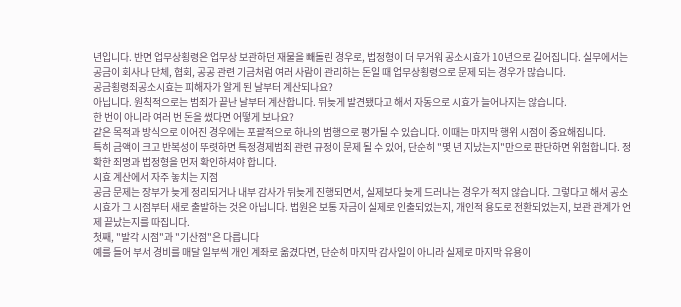년입니다. 반면 업무상횡령은 업무상 보관하던 재물을 빼돌린 경우로, 법정형이 더 무거워 공소시효가 10년으로 길어집니다. 실무에서는 공금이 회사나 단체, 협회, 공공 관련 기금처럼 여러 사람이 관리하는 돈일 때 업무상횡령으로 문제 되는 경우가 많습니다.
공금횡령죄공소시효는 피해자가 알게 된 날부터 계산되나요?
아닙니다. 원칙적으로는 범죄가 끝난 날부터 계산합니다. 뒤늦게 발견됐다고 해서 자동으로 시효가 늘어나지는 않습니다.
한 번이 아니라 여러 번 돈을 썼다면 어떻게 보나요?
같은 목적과 방식으로 이어진 경우에는 포괄적으로 하나의 범행으로 평가될 수 있습니다. 이때는 마지막 행위 시점이 중요해집니다.
특히 금액이 크고 반복성이 뚜렷하면 특정경제범죄 관련 규정이 문제 될 수 있어, 단순히 "몇 년 지났는지"만으로 판단하면 위험합니다. 정확한 죄명과 법정형을 먼저 확인하셔야 합니다.
시효 계산에서 자주 놓치는 지점
공금 문제는 장부가 늦게 정리되거나 내부 감사가 뒤늦게 진행되면서, 실제보다 늦게 드러나는 경우가 적지 않습니다. 그렇다고 해서 공소시효가 그 시점부터 새로 출발하는 것은 아닙니다. 법원은 보통 자금이 실제로 인출되었는지, 개인적 용도로 전환되었는지, 보관 관계가 언제 끝났는지를 따집니다.
첫째, "발각 시점"과 "기산점"은 다릅니다
예를 들어 부서 경비를 매달 일부씩 개인 계좌로 옮겼다면, 단순히 마지막 감사일이 아니라 실제로 마지막 유용이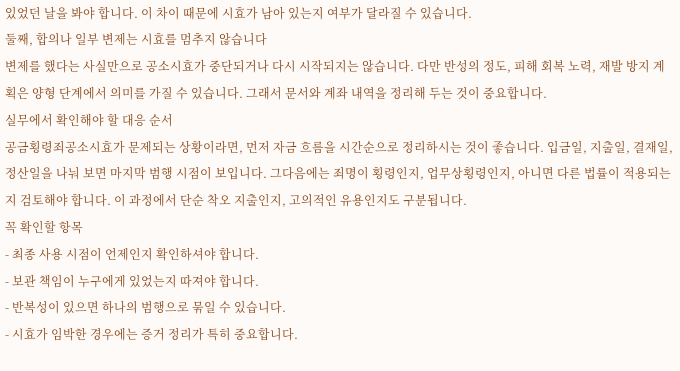있었던 날을 봐야 합니다. 이 차이 때문에 시효가 남아 있는지 여부가 달라질 수 있습니다.
둘째, 합의나 일부 변제는 시효를 멈추지 않습니다
변제를 했다는 사실만으로 공소시효가 중단되거나 다시 시작되지는 않습니다. 다만 반성의 정도, 피해 회복 노력, 재발 방지 계획은 양형 단계에서 의미를 가질 수 있습니다. 그래서 문서와 계좌 내역을 정리해 두는 것이 중요합니다.
실무에서 확인해야 할 대응 순서
공금횡령죄공소시효가 문제되는 상황이라면, 먼저 자금 흐름을 시간순으로 정리하시는 것이 좋습니다. 입금일, 지출일, 결재일, 정산일을 나눠 보면 마지막 범행 시점이 보입니다. 그다음에는 죄명이 횡령인지, 업무상횡령인지, 아니면 다른 법률이 적용되는지 검토해야 합니다. 이 과정에서 단순 착오 지출인지, 고의적인 유용인지도 구분됩니다.
꼭 확인할 항목
- 최종 사용 시점이 언제인지 확인하셔야 합니다.
- 보관 책임이 누구에게 있었는지 따져야 합니다.
- 반복성이 있으면 하나의 범행으로 묶일 수 있습니다.
- 시효가 임박한 경우에는 증거 정리가 특히 중요합니다.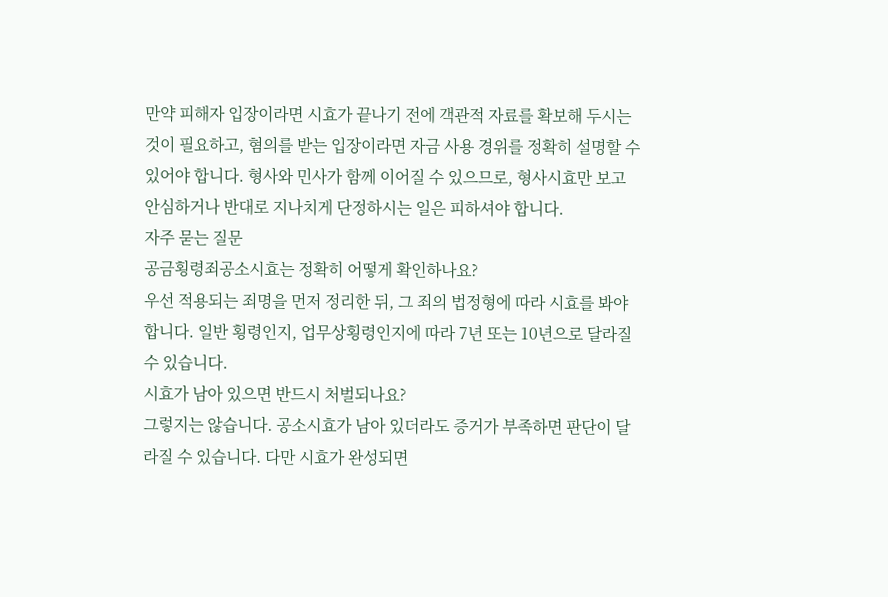만약 피해자 입장이라면 시효가 끝나기 전에 객관적 자료를 확보해 두시는 것이 필요하고, 혐의를 받는 입장이라면 자금 사용 경위를 정확히 설명할 수 있어야 합니다. 형사와 민사가 함께 이어질 수 있으므로, 형사시효만 보고 안심하거나 반대로 지나치게 단정하시는 일은 피하셔야 합니다.
자주 묻는 질문
공금횡령죄공소시효는 정확히 어떻게 확인하나요?
우선 적용되는 죄명을 먼저 정리한 뒤, 그 죄의 법정형에 따라 시효를 봐야 합니다. 일반 횡령인지, 업무상횡령인지에 따라 7년 또는 10년으로 달라질 수 있습니다.
시효가 남아 있으면 반드시 처벌되나요?
그렇지는 않습니다. 공소시효가 남아 있더라도 증거가 부족하면 판단이 달라질 수 있습니다. 다만 시효가 완성되면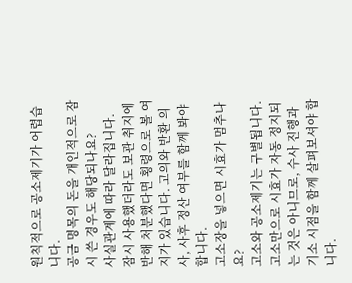원칙적으로 공소제기가 어렵습니다.
공금 명목의 돈을 개인적으로 잠시 쓴 경우도 해당되나요?
사실관계에 따라 달라집니다. 잠시 사용했더라도 보관 취지에 반해 처분했다면 횡령으로 볼 여지가 있습니다. 고의와 반환 의사, 사후 정산 여부를 함께 봐야 합니다.
고소장을 넣으면 시효가 멈추나요?
고소와 공소제기는 구별됩니다. 고소만으로 시효가 자동 정지되는 것은 아니므로, 수사 진행과 기소 시점을 함께 살펴보셔야 합니다.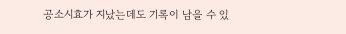공소시효가 지났는데도 기록이 남을 수 있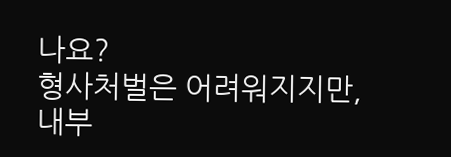나요?
형사처벌은 어려워지지만, 내부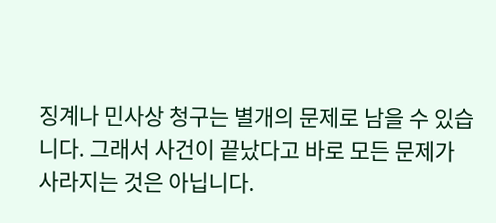징계나 민사상 청구는 별개의 문제로 남을 수 있습니다. 그래서 사건이 끝났다고 바로 모든 문제가 사라지는 것은 아닙니다.